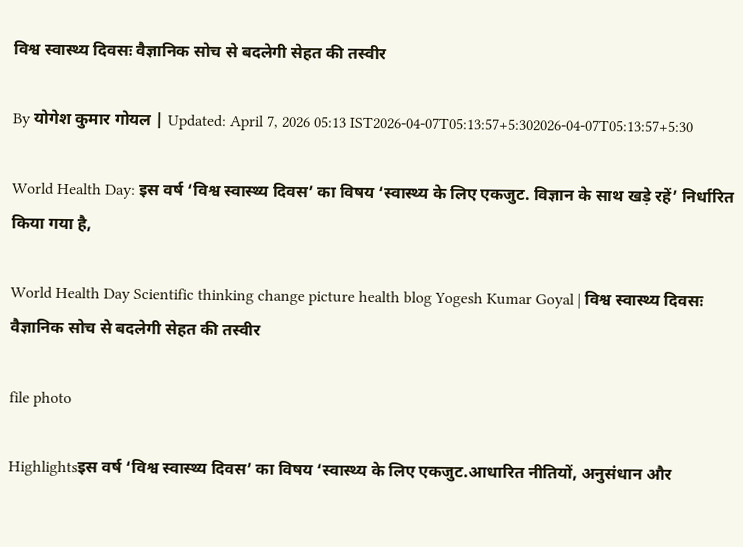विश्व स्वास्थ्य दिवसः वैज्ञानिक सोच से बदलेगी सेहत की तस्वीर

By योगेश कुमार गोयल | Updated: April 7, 2026 05:13 IST2026-04-07T05:13:57+5:302026-04-07T05:13:57+5:30

World Health Day: इस वर्ष ‘विश्व स्वास्थ्य दिवस’ का विषय ‘स्वास्थ्य के लिए एकजुट. विज्ञान के साथ खड़े रहें’ निर्धारित किया गया है,

World Health Day Scientific thinking change picture health blog Yogesh Kumar Goyal | विश्व स्वास्थ्य दिवसः वैज्ञानिक सोच से बदलेगी सेहत की तस्वीर

file photo

Highlightsइस वर्ष ‘विश्व स्वास्थ्य दिवस’ का विषय ‘स्वास्थ्य के लिए एकजुट.आधारित नीतियों, अनुसंधान और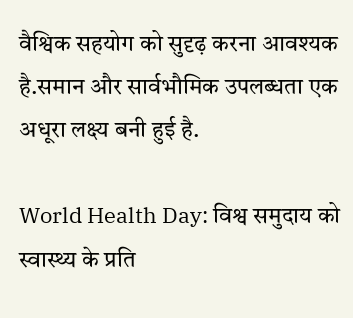वैश्विक सहयोग को सुदृढ़ करना आवश्यक है.समान और सार्वभौमिक उपलब्धता एक अधूरा लक्ष्य बनी हुई है.

World Health Day: विश्व समुदाय को स्वास्थ्य के प्रति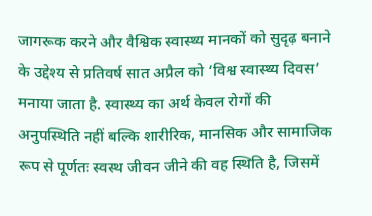जागरूक करने और वैश्विक स्वास्थ्य मानकों को सुदृढ़ बनाने के उद्देश्य से प्रतिवर्ष सात अप्रैल को ‘विश्व स्वास्थ्य दिवस’ मनाया जाता है. स्वास्थ्य का अर्थ केवल रोगों की अनुपस्थिति नहीं बल्कि शारीरिक, मानसिक और सामाजिक रूप से पूर्णतः स्वस्थ जीवन जीने की वह स्थिति है, जिसमें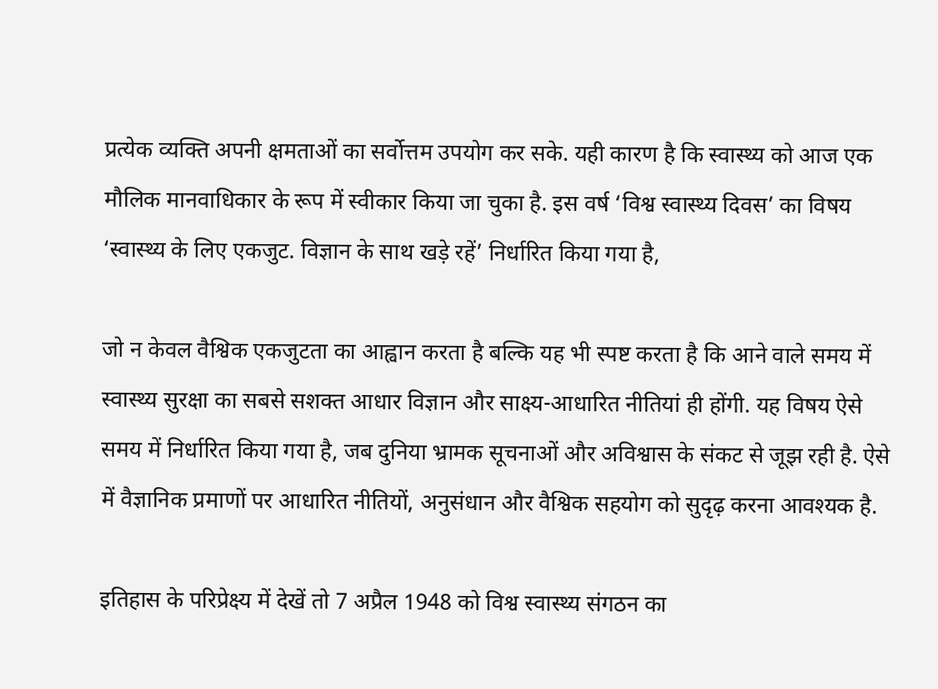प्रत्येक व्यक्ति अपनी क्षमताओं का सर्वोत्तम उपयोग कर सके. यही कारण है कि स्वास्थ्य को आज एक मौलिक मानवाधिकार के रूप में स्वीकार किया जा चुका है. इस वर्ष ‘विश्व स्वास्थ्य दिवस’ का विषय ‘स्वास्थ्य के लिए एकजुट. विज्ञान के साथ खड़े रहें’ निर्धारित किया गया है,

जो न केवल वैश्विक एकजुटता का आह्वान करता है बल्कि यह भी स्पष्ट करता है कि आने वाले समय में स्वास्थ्य सुरक्षा का सबसे सशक्त आधार विज्ञान और साक्ष्य-आधारित नीतियां ही होंगी. यह विषय ऐसे समय में निर्धारित किया गया है, जब दुनिया भ्रामक सूचनाओं और अविश्वास के संकट से जूझ रही है. ऐसे में वैज्ञानिक प्रमाणों पर आधारित नीतियों, अनुसंधान और वैश्विक सहयोग को सुदृढ़ करना आवश्यक है.

इतिहास के परिप्रेक्ष्य में देखें तो 7 अप्रैल 1948 को विश्व स्वास्थ्य संगठन का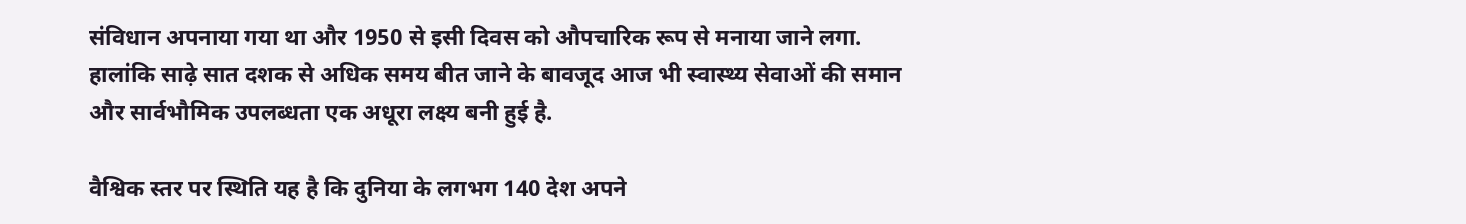संविधान अपनाया गया था और 1950 से इसी दिवस को औपचारिक रूप से मनाया जाने लगा. हालांकि साढ़े सात दशक से अधिक समय बीत जाने के बावजूद आज भी स्वास्थ्य सेवाओं की समान और सार्वभौमिक उपलब्धता एक अधूरा लक्ष्य बनी हुई है.

वैश्विक स्तर पर स्थिति यह है कि दुनिया के लगभग 140 देश अपने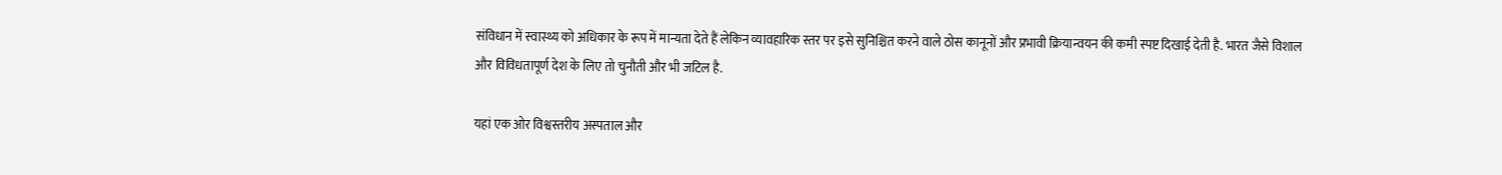संविधान में स्वास्थ्य को अधिकार के रूप में मान्यता देते हैं लेकिन व्यावहारिक स्तर पर इसे सुनिश्चित करने वाले ठोस कानूनों और प्रभावी क्रियान्वयन की कमी स्पष्ट दिखाई देती है. भारत जैसे विशाल और विविधतापूर्ण देश के लिए तो चुनौती और भी जटिल है.

यहां एक ओर विश्वस्तरीय अस्पताल और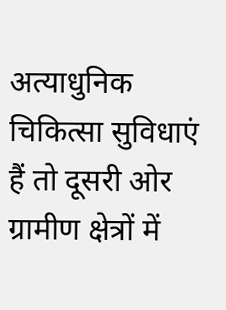अत्याधुनिक चिकित्सा सुविधाएं हैं तो दूसरी ओर ग्रामीण क्षेत्रों में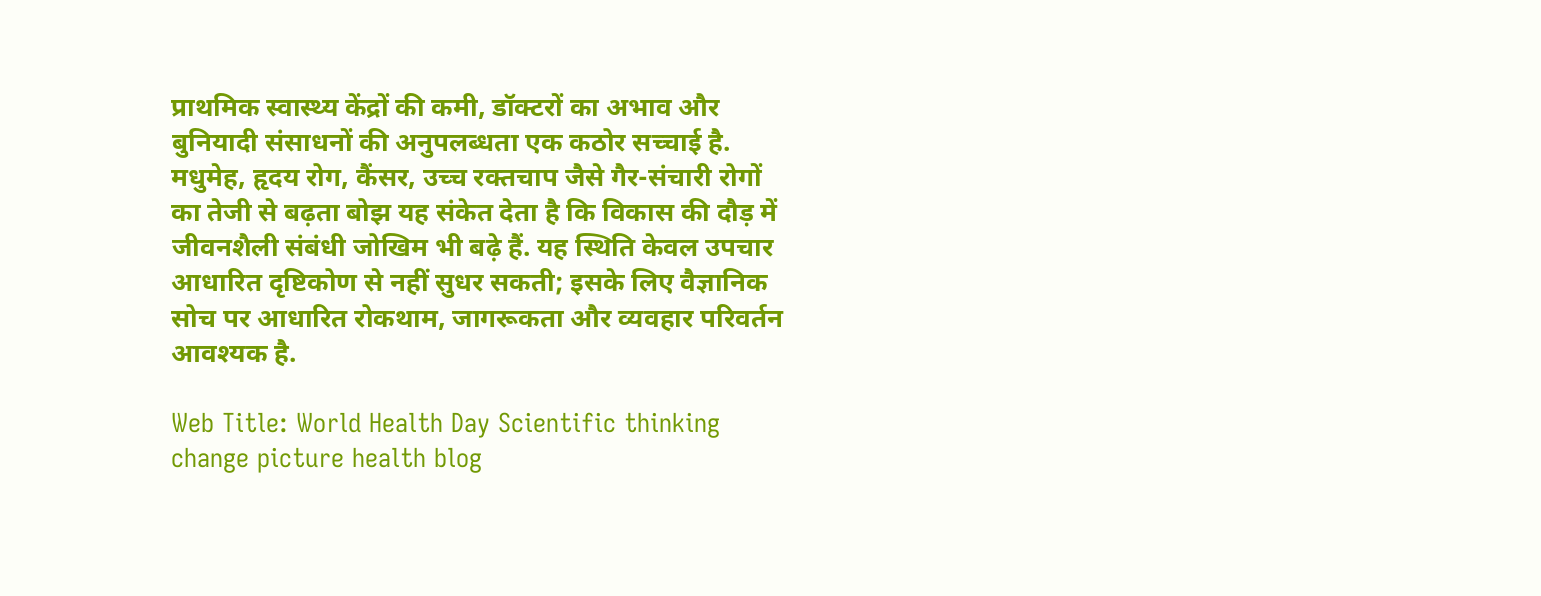प्राथमिक स्वास्थ्य केंद्रों की कमी, डॉक्टरों का अभाव और बुनियादी संसाधनों की अनुपलब्धता एक कठोर सच्चाई है. मधुमेह, हृदय रोग, कैंसर, उच्च रक्तचाप जैसे गैर-संचारी रोगों का तेजी से बढ़ता बोझ यह संकेत देता है कि विकास की दौड़ में जीवनशैली संबंधी जोखिम भी बढ़े हैं. यह स्थिति केवल उपचार आधारित दृष्टिकोण से नहीं सुधर सकती; इसके लिए वैज्ञानिक सोच पर आधारित रोकथाम, जागरूकता और व्यवहार परिवर्तन आवश्यक है.

Web Title: World Health Day Scientific thinking change picture health blog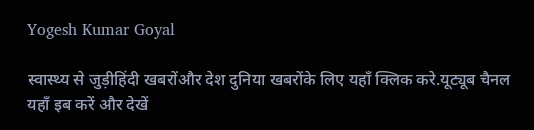Yogesh Kumar Goyal

स्वास्थ्य से जुड़ीहिंदी खबरोंऔर देश दुनिया खबरोंके लिए यहाँ क्लिक करे.यूट्यूब चैनल यहाँ इब करें और देखें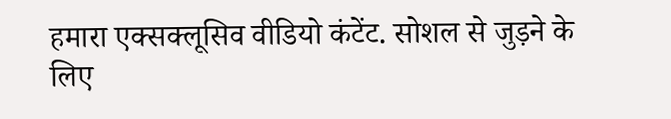हमारा एक्सक्लूसिव वीडियो कंटेंट. सोशल से जुड़ने के लिए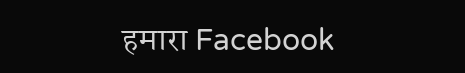हमारा Facebook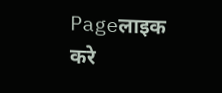Pageलाइक करे